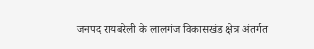जनपद रायबरेली के लालगंज विकासखंड क्षेत्र अंतर्गत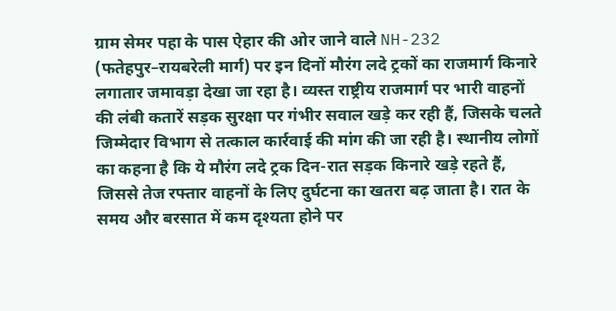ग्राम सेमर पहा के पास ऐहार की ओर जाने वाले NH-232 (फतेहपुर–रायबरेली मार्ग) पर इन दिनों मौरंग लदे ट्रकों का राजमार्ग किनारे लगातार जमावड़ा देखा जा रहा है। व्यस्त राष्ट्रीय राजमार्ग पर भारी वाहनों की लंबी कतारें सड़क सुरक्षा पर गंभीर सवाल खड़े कर रही हैं, जिसके चलते जिम्मेदार विभाग से तत्काल कार्रवाई की मांग की जा रही है। स्थानीय लोगों का कहना है कि ये मौरंग लदे ट्रक दिन-रात सड़क किनारे खड़े रहते हैं, जिससे तेज रफ्तार वाहनों के लिए दुर्घटना का खतरा बढ़ जाता है। रात के समय और बरसात में कम दृश्यता होने पर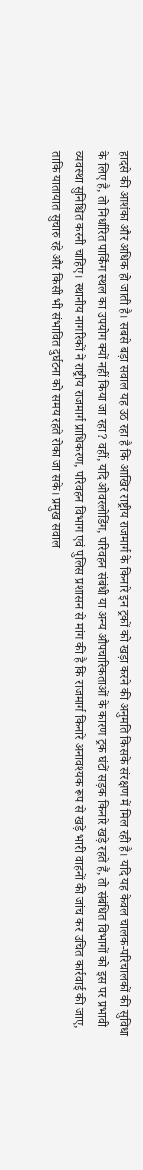हादसे की आशंका और अधिक हो जाती है। सबसे बड़ा सवाल यह उठ रहा है कि आखिर राष्ट्रीय राजमार्ग के किनारे इन ट्रकों को खड़ा करने की अनुमति किसके संरक्षण में मिल रही है। यदि यह केवल चालक-परिचालकों की सुविधा के लिए है, तो निर्धारित पार्किंग स्थल का उपयोग क्यों नहीं किया जा रहा? वहीं, यदि ओवरलोडिंग, परिवहन संबंधी या अन्य औपचारिकताओं के कारण ट्रक घंटों सड़क किनारे खड़े रहते हैं, तो संबंधित विभागों को इस पर प्रभावी व्यवस्था सुनिश्चित करनी चाहिए। स्थानीय नागरिकों ने राष्ट्रीय राजमार्ग प्राधिकरण, परिवहन विभाग एवं पुलिस प्रशासन से मांग की है कि राजमार्ग किनारे अनावश्यक रूप से खड़े भारी वाहनों की जांच कर उचित कार्रवाई की जाए, ताकि यातायात सुचारु रहे और किसी भी संभावित दुर्घटना को समय रहते रोका जा सके। प्रमुख सवाल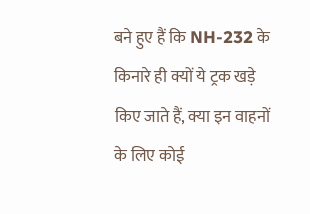बने हुए हैं कि NH-232 के किनारे ही क्यों ये ट्रक खड़े किए जाते हैं, क्या इन वाहनों के लिए कोई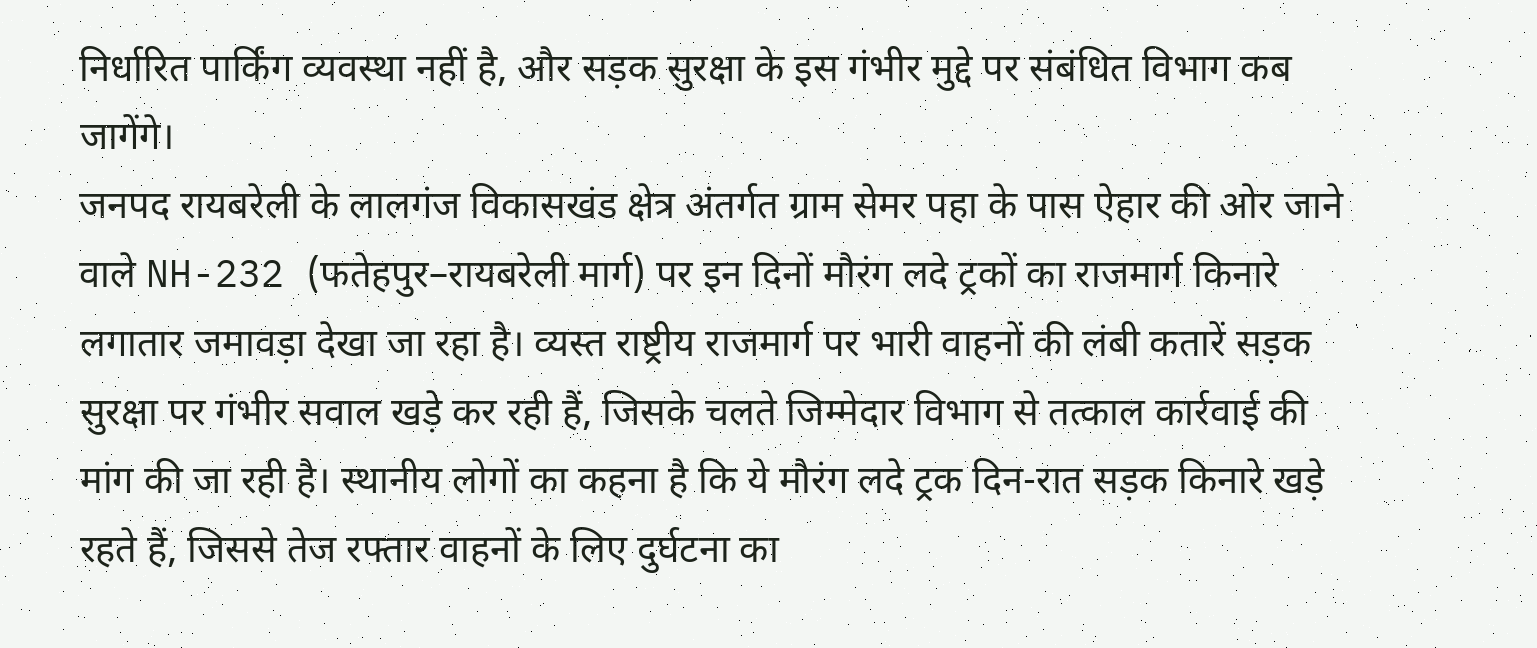निर्धारित पार्किंग व्यवस्था नहीं है, और सड़क सुरक्षा के इस गंभीर मुद्दे पर संबंधित विभाग कब जागेंगे।
जनपद रायबरेली के लालगंज विकासखंड क्षेत्र अंतर्गत ग्राम सेमर पहा के पास ऐहार की ओर जाने वाले NH-232 (फतेहपुर–रायबरेली मार्ग) पर इन दिनों मौरंग लदे ट्रकों का राजमार्ग किनारे लगातार जमावड़ा देखा जा रहा है। व्यस्त राष्ट्रीय राजमार्ग पर भारी वाहनों की लंबी कतारें सड़क सुरक्षा पर गंभीर सवाल खड़े कर रही हैं, जिसके चलते जिम्मेदार विभाग से तत्काल कार्रवाई की मांग की जा रही है। स्थानीय लोगों का कहना है कि ये मौरंग लदे ट्रक दिन-रात सड़क किनारे खड़े रहते हैं, जिससे तेज रफ्तार वाहनों के लिए दुर्घटना का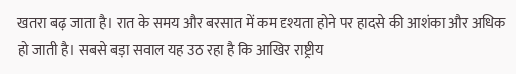खतरा बढ़ जाता है। रात के समय और बरसात में कम दृश्यता होने पर हादसे की आशंका और अधिक हो जाती है। सबसे बड़ा सवाल यह उठ रहा है कि आखिर राष्ट्रीय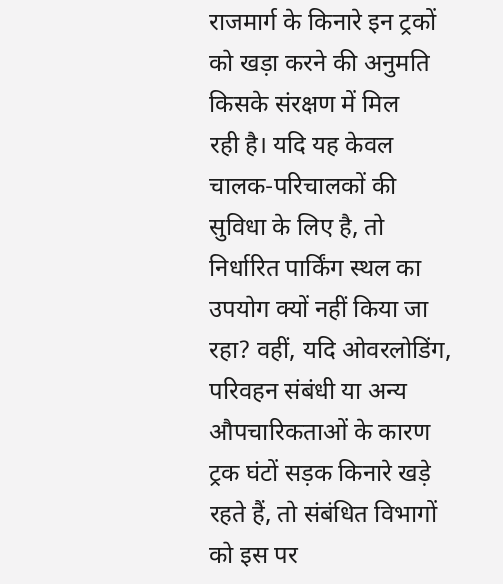राजमार्ग के किनारे इन ट्रकों को खड़ा करने की अनुमति किसके संरक्षण में मिल
रही है। यदि यह केवल चालक-परिचालकों की सुविधा के लिए है, तो निर्धारित पार्किंग स्थल का उपयोग क्यों नहीं किया जा रहा? वहीं, यदि ओवरलोडिंग, परिवहन संबंधी या अन्य औपचारिकताओं के कारण ट्रक घंटों सड़क किनारे खड़े रहते हैं, तो संबंधित विभागों को इस पर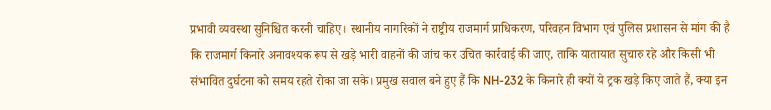प्रभावी व्यवस्था सुनिश्चित करनी चाहिए। स्थानीय नागरिकों ने राष्ट्रीय राजमार्ग प्राधिकरण, परिवहन विभाग एवं पुलिस प्रशासन से मांग की है कि राजमार्ग किनारे अनावश्यक रूप से खड़े भारी वाहनों की जांच कर उचित कार्रवाई की जाए, ताकि यातायात सुचारु रहे और किसी भी संभावित दुर्घटना को समय रहते रोका जा सके। प्रमुख सवाल बने हुए हैं कि NH-232 के किनारे ही क्यों ये ट्रक खड़े किए जाते हैं, क्या इन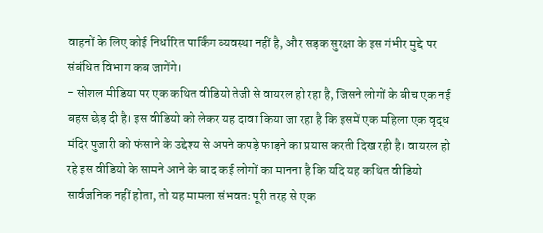वाहनों के लिए कोई निर्धारित पार्किंग व्यवस्था नहीं है, और सड़क सुरक्षा के इस गंभीर मुद्दे पर संबंधित विभाग कब जागेंगे।
- सोशल मीडिया पर एक कथित वीडियो तेजी से वायरल हो रहा है, जिसने लोगों के बीच एक नई बहस छेड़ दी है। इस वीडियो को लेकर यह दावा किया जा रहा है कि इसमें एक महिला एक वृद्ध मंदिर पुजारी को फंसाने के उद्देश्य से अपने कपड़े फाड़ने का प्रयास करती दिख रही है। वायरल हो रहे इस वीडियो के सामने आने के बाद कई लोगों का मानना है कि यदि यह कथित वीडियो सार्वजनिक नहीं होता, तो यह मामला संभवतः पूरी तरह से एक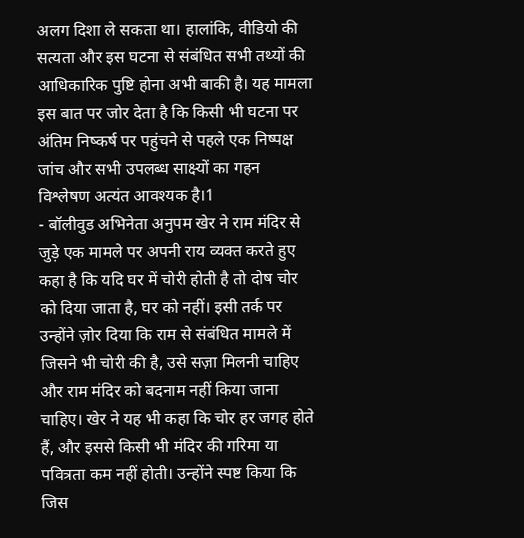अलग दिशा ले सकता था। हालांकि, वीडियो की सत्यता और इस घटना से संबंधित सभी तथ्यों की आधिकारिक पुष्टि होना अभी बाकी है। यह मामला इस बात पर जोर देता है कि किसी भी घटना पर अंतिम निष्कर्ष पर पहुंचने से पहले एक निष्पक्ष जांच और सभी उपलब्ध साक्ष्यों का गहन विश्लेषण अत्यंत आवश्यक है।1
- बॉलीवुड अभिनेता अनुपम खेर ने राम मंदिर से जुड़े एक मामले पर अपनी राय व्यक्त करते हुए कहा है कि यदि घर में चोरी होती है तो दोष चोर को दिया जाता है, घर को नहीं। इसी तर्क पर उन्होंने ज़ोर दिया कि राम से संबंधित मामले में जिसने भी चोरी की है, उसे सज़ा मिलनी चाहिए और राम मंदिर को बदनाम नहीं किया जाना चाहिए। खेर ने यह भी कहा कि चोर हर जगह होते हैं, और इससे किसी भी मंदिर की गरिमा या पवित्रता कम नहीं होती। उन्होंने स्पष्ट किया कि जिस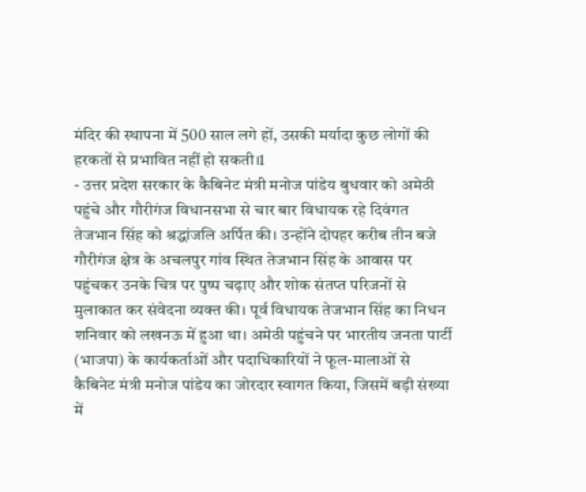मंदिर की स्थापना में 500 साल लगे हों, उसकी मर्यादा कुछ लोगों की हरकतों से प्रभावित नहीं हो सकती।1
- उत्तर प्रदेश सरकार के कैबिनेट मंत्री मनोज पांडेय बुधवार को अमेठी पहुंचे और गौरीगंज विधानसभा से चार बार विधायक रहे दिवंगत तेजभान सिंह को श्रद्धांजलि अर्पित की। उन्होंने दोपहर करीब तीन बजे गौरीगंज क्षेत्र के अचलपुर गांव स्थित तेजभान सिंह के आवास पर पहुंचकर उनके चित्र पर पुष्प चढ़ाए और शोक संतप्त परिजनों से मुलाकात कर संवेदना व्यक्त की। पूर्व विधायक तेजभान सिंह का निधन शनिवार को लखनऊ में हुआ था। अमेठी पहुंचने पर भारतीय जनता पार्टी (भाजपा) के कार्यकर्ताओं और पदाधिकारियों ने फूल-मालाओं से कैबिनेट मंत्री मनोज पांडेय का जोरदार स्वागत किया, जिसमें बड़ी संख्या में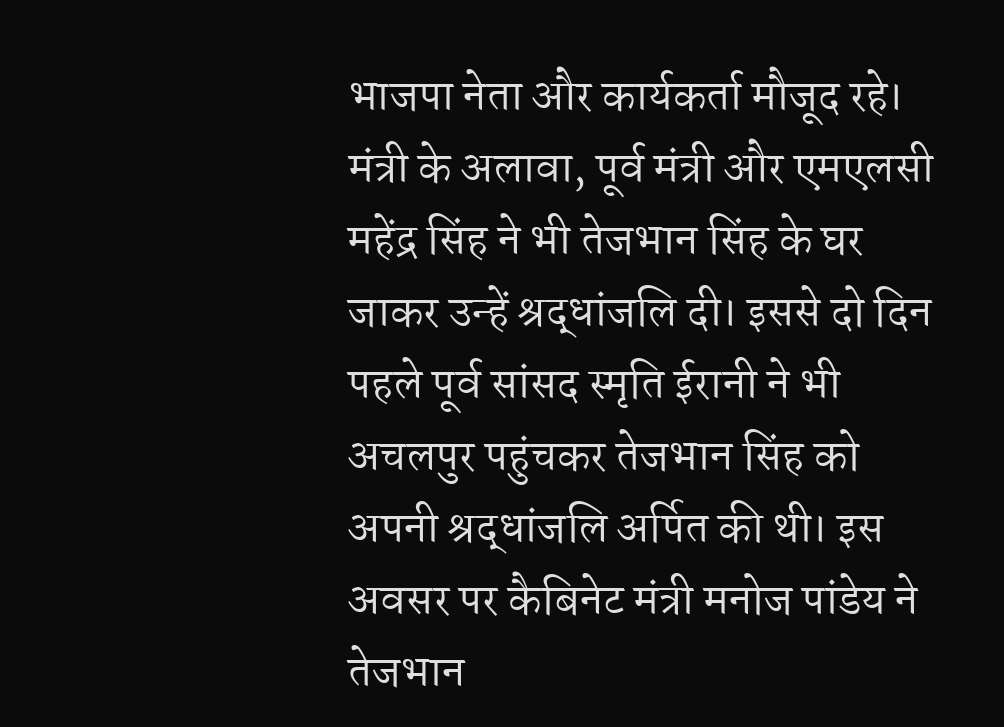भाजपा नेता और कार्यकर्ता मौजूद रहे। मंत्री के अलावा, पूर्व मंत्री और एमएलसी महेंद्र सिंह ने भी तेजभान सिंह के घर जाकर उन्हें श्रद्धांजलि दी। इससे दो दिन पहले पूर्व सांसद स्मृति ईरानी ने भी अचलपुर पहुंचकर तेजभान सिंह को अपनी श्रद्धांजलि अर्पित की थी। इस अवसर पर कैबिनेट मंत्री मनोज पांडेय ने तेजभान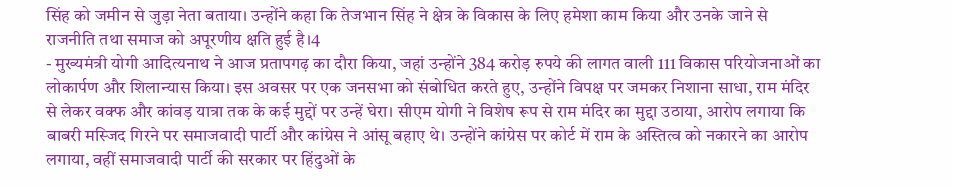सिंह को जमीन से जुड़ा नेता बताया। उन्होंने कहा कि तेजभान सिंह ने क्षेत्र के विकास के लिए हमेशा काम किया और उनके जाने से राजनीति तथा समाज को अपूरणीय क्षति हुई है।4
- मुख्यमंत्री योगी आदित्यनाथ ने आज प्रतापगढ़ का दौरा किया, जहां उन्होंने 384 करोड़ रुपये की लागत वाली 111 विकास परियोजनाओं का लोकार्पण और शिलान्यास किया। इस अवसर पर एक जनसभा को संबोधित करते हुए, उन्होंने विपक्ष पर जमकर निशाना साधा, राम मंदिर से लेकर वक्फ और कांवड़ यात्रा तक के कई मुद्दों पर उन्हें घेरा। सीएम योगी ने विशेष रूप से राम मंदिर का मुद्दा उठाया, आरोप लगाया कि बाबरी मस्जिद गिरने पर समाजवादी पार्टी और कांग्रेस ने आंसू बहाए थे। उन्होंने कांग्रेस पर कोर्ट में राम के अस्तित्व को नकारने का आरोप लगाया, वहीं समाजवादी पार्टी की सरकार पर हिंदुओं के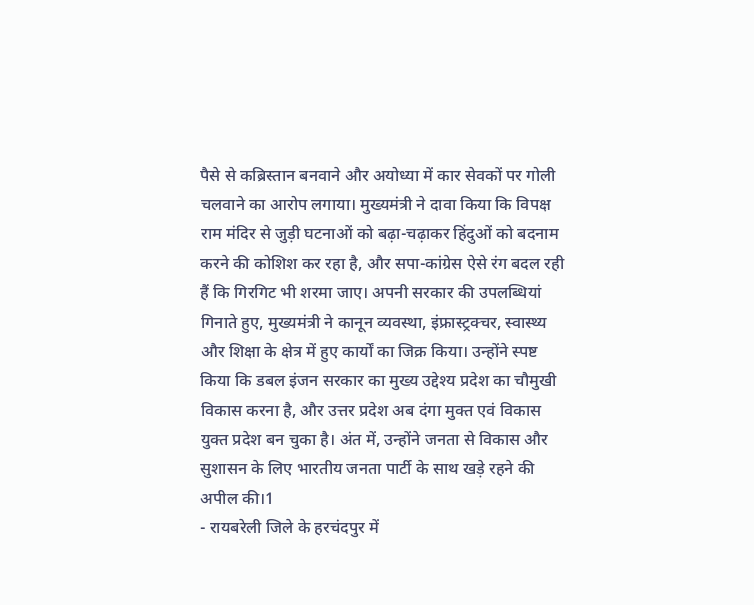पैसे से कब्रिस्तान बनवाने और अयोध्या में कार सेवकों पर गोली चलवाने का आरोप लगाया। मुख्यमंत्री ने दावा किया कि विपक्ष राम मंदिर से जुड़ी घटनाओं को बढ़ा-चढ़ाकर हिंदुओं को बदनाम करने की कोशिश कर रहा है, और सपा-कांग्रेस ऐसे रंग बदल रही हैं कि गिरगिट भी शरमा जाए। अपनी सरकार की उपलब्धियां गिनाते हुए, मुख्यमंत्री ने कानून व्यवस्था, इंफ्रास्ट्रक्चर, स्वास्थ्य और शिक्षा के क्षेत्र में हुए कार्यों का जिक्र किया। उन्होंने स्पष्ट किया कि डबल इंजन सरकार का मुख्य उद्देश्य प्रदेश का चौमुखी विकास करना है, और उत्तर प्रदेश अब दंगा मुक्त एवं विकास युक्त प्रदेश बन चुका है। अंत में, उन्होंने जनता से विकास और सुशासन के लिए भारतीय जनता पार्टी के साथ खड़े रहने की अपील की।1
- रायबरेली जिले के हरचंदपुर में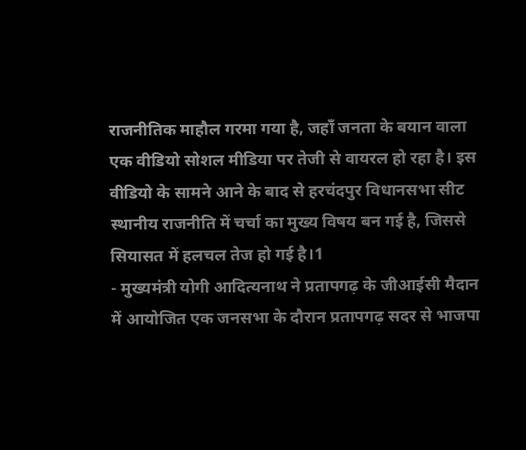राजनीतिक माहौल गरमा गया है, जहाँ जनता के बयान वाला एक वीडियो सोशल मीडिया पर तेजी से वायरल हो रहा है। इस वीडियो के सामने आने के बाद से हरचंदपुर विधानसभा सीट स्थानीय राजनीति में चर्चा का मुख्य विषय बन गई है, जिससे सियासत में हलचल तेज हो गई है।1
- मुख्यमंत्री योगी आदित्यनाथ ने प्रतापगढ़ के जीआईसी मैदान में आयोजित एक जनसभा के दौरान प्रतापगढ़ सदर से भाजपा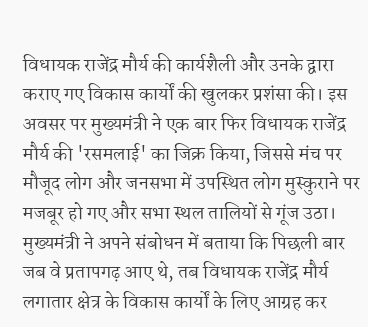विधायक राजेंद्र मौर्य की कार्यशैली और उनके द्वारा कराए गए विकास कार्यों की खुलकर प्रशंसा की। इस अवसर पर मुख्यमंत्री ने एक बार फिर विधायक राजेंद्र मौर्य की 'रसमलाई' का जिक्र किया, जिससे मंच पर मौजूद लोग और जनसभा में उपस्थित लोग मुस्कुराने पर मजबूर हो गए और सभा स्थल तालियों से गूंज उठा। मुख्यमंत्री ने अपने संबोधन में बताया कि पिछली बार जब वे प्रतापगढ़ आए थे, तब विधायक राजेंद्र मौर्य लगातार क्षेत्र के विकास कार्यों के लिए आग्रह कर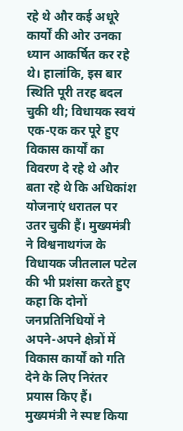रहे थे और कई अधूरे कार्यों की ओर उनका ध्यान आकर्षित कर रहे थे। हालांकि, इस बार स्थिति पूरी तरह बदल चुकी थी; विधायक स्वयं एक-एक कर पूरे हुए विकास कार्यों का विवरण दे रहे थे और बता रहे थे कि अधिकांश योजनाएं धरातल पर उतर चुकी हैं। मुख्यमंत्री ने विश्वनाथगंज के विधायक जीतलाल पटेल की भी प्रशंसा करते हुए कहा कि दोनों जनप्रतिनिधियों ने अपने-अपने क्षेत्रों में विकास कार्यों को गति देने के लिए निरंतर प्रयास किए हैं। मुख्यमंत्री ने स्पष्ट किया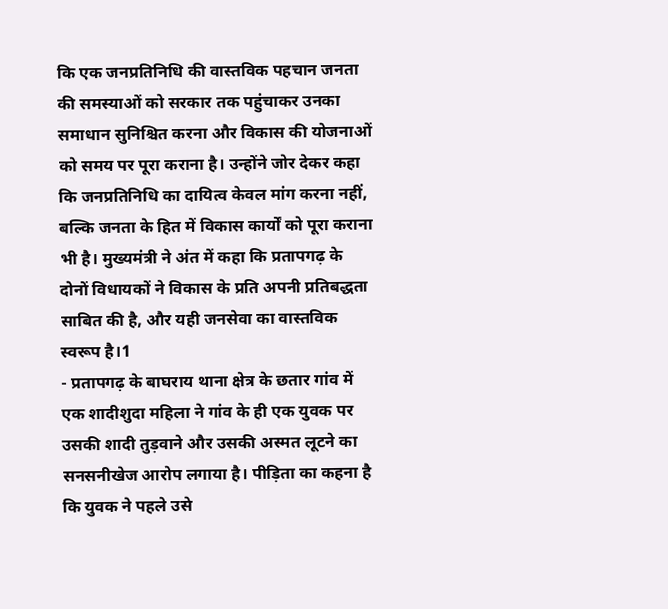कि एक जनप्रतिनिधि की वास्तविक पहचान जनता की समस्याओं को सरकार तक पहुंचाकर उनका समाधान सुनिश्चित करना और विकास की योजनाओं को समय पर पूरा कराना है। उन्होंने जोर देकर कहा कि जनप्रतिनिधि का दायित्व केवल मांग करना नहीं, बल्कि जनता के हित में विकास कार्यों को पूरा कराना भी है। मुख्यमंत्री ने अंत में कहा कि प्रतापगढ़ के दोनों विधायकों ने विकास के प्रति अपनी प्रतिबद्धता साबित की है, और यही जनसेवा का वास्तविक स्वरूप है।1
- प्रतापगढ़ के बाघराय थाना क्षेत्र के छतार गांव में एक शादीशुदा महिला ने गांव के ही एक युवक पर उसकी शादी तुड़वाने और उसकी अस्मत लूटने का सनसनीखेज आरोप लगाया है। पीड़िता का कहना है कि युवक ने पहले उसे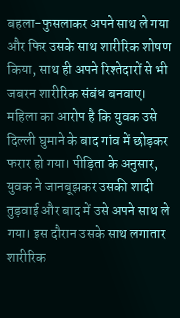बहला-फुसलाकर अपने साथ ले गया और फिर उसके साथ शारीरिक शोषण किया, साथ ही अपने रिश्तेदारों से भी जबरन शारीरिक संबंध बनवाए। महिला का आरोप है कि युवक उसे दिल्ली घुमाने के बाद गांव में छोड़कर फरार हो गया। पीड़िता के अनुसार, युवक ने जानबूझकर उसकी शादी तुड़वाई और बाद में उसे अपने साथ ले गया। इस दौरान उसके साथ लगातार शारीरिक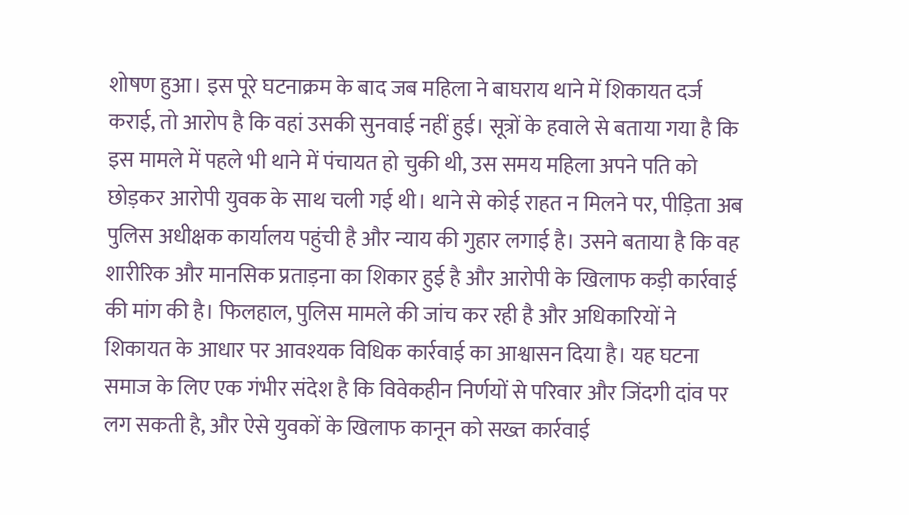शोषण हुआ। इस पूरे घटनाक्रम के बाद जब महिला ने बाघराय थाने में शिकायत दर्ज कराई, तो आरोप है कि वहां उसकी सुनवाई नहीं हुई। सूत्रों के हवाले से बताया गया है कि इस मामले में पहले भी थाने में पंचायत हो चुकी थी, उस समय महिला अपने पति को छोड़कर आरोपी युवक के साथ चली गई थी। थाने से कोई राहत न मिलने पर, पीड़िता अब पुलिस अधीक्षक कार्यालय पहुंची है और न्याय की गुहार लगाई है। उसने बताया है कि वह शारीरिक और मानसिक प्रताड़ना का शिकार हुई है और आरोपी के खिलाफ कड़ी कार्रवाई की मांग की है। फिलहाल, पुलिस मामले की जांच कर रही है और अधिकारियों ने शिकायत के आधार पर आवश्यक विधिक कार्रवाई का आश्वासन दिया है। यह घटना समाज के लिए एक गंभीर संदेश है कि विवेकहीन निर्णयों से परिवार और जिंदगी दांव पर लग सकती है, और ऐसे युवकों के खिलाफ कानून को सख्त कार्रवाई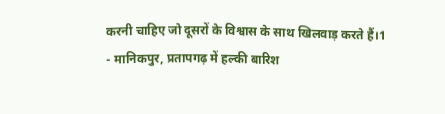करनी चाहिए जो दूसरों के विश्वास के साथ खिलवाड़ करते हैं।1
- मानिकपुर, प्रतापगढ़ में हल्की बारिश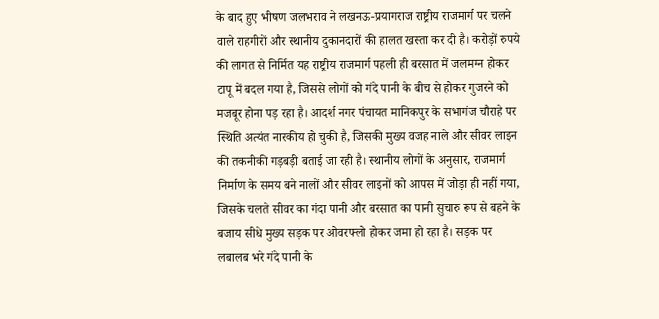के बाद हुए भीषण जलभराव ने लखनऊ-प्रयागराज राष्ट्रीय राजमार्ग पर चलने वाले राहगीरों और स्थानीय दुकानदारों की हालत खस्ता कर दी है। करोड़ों रुपये की लागत से निर्मित यह राष्ट्रीय राजमार्ग पहली ही बरसात में जलमग्न होकर टापू में बदल गया है, जिससे लोगों को गंदे पानी के बीच से होकर गुजरने को मजबूर होना पड़ रहा है। आदर्श नगर पंचायत मानिकपुर के सभागंज चौराहे पर स्थिति अत्यंत नारकीय हो चुकी है, जिसकी मुख्य वजह नाले और सीवर लाइन की तकनीकी गड़बड़ी बताई जा रही है। स्थानीय लोगों के अनुसार, राजमार्ग निर्माण के समय बने नालों और सीवर लाइनों को आपस में जोड़ा ही नहीं गया, जिसके चलते सीवर का गंदा पानी और बरसात का पानी सुचारु रूप से बहने के बजाय सीधे मुख्य सड़क पर ओवरफ्लो होकर जमा हो रहा है। सड़क पर लबालब भरे गंदे पानी के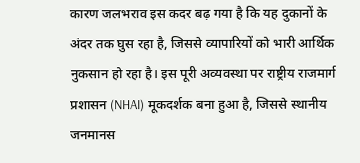कारण जलभराव इस कदर बढ़ गया है कि यह दुकानों के अंदर तक घुस रहा है, जिससे व्यापारियों को भारी आर्थिक नुकसान हो रहा है। इस पूरी अव्यवस्था पर राष्ट्रीय राजमार्ग प्रशासन (NHAI) मूकदर्शक बना हुआ है, जिससे स्थानीय जनमानस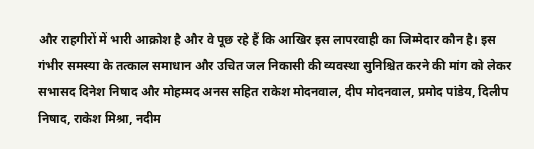और राहगीरों में भारी आक्रोश है और वे पूछ रहे हैं कि आखिर इस लापरवाही का जिम्मेदार कौन है। इस गंभीर समस्या के तत्काल समाधान और उचित जल निकासी की व्यवस्था सुनिश्चित करने की मांग को लेकर सभासद दिनेश निषाद और मोहम्मद अनस सहित राकेश मोदनवाल, दीप मोदनवाल, प्रमोद पांडेय, दिलीप निषाद, राकेश मिश्रा, नदीम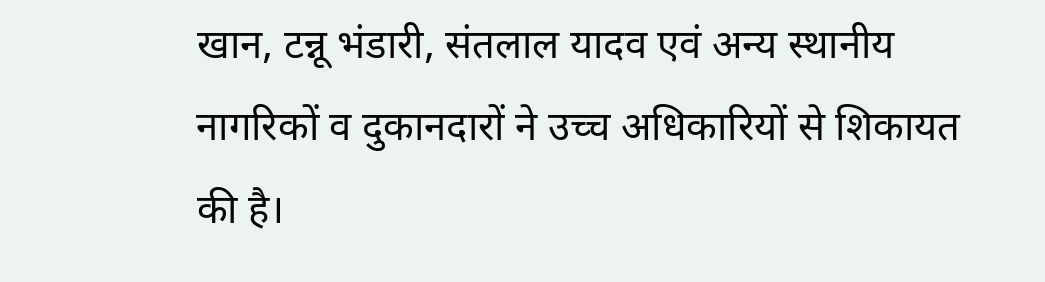खान, टन्नू भंडारी, संतलाल यादव एवं अन्य स्थानीय नागरिकों व दुकानदारों ने उच्च अधिकारियों से शिकायत की है।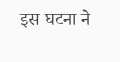इस घटना ने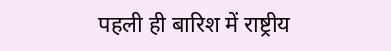पहली ही बारिश में राष्ट्रीय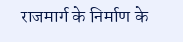राजमार्ग के निर्माण के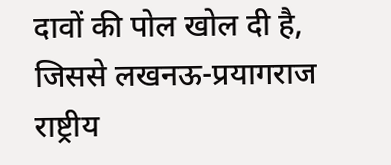दावों की पोल खोल दी है, जिससे लखनऊ-प्रयागराज राष्ट्रीय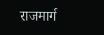राजमार्ग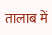तालाब में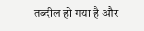तब्दील हो गया है और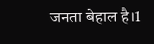जनता बेहाल है।1